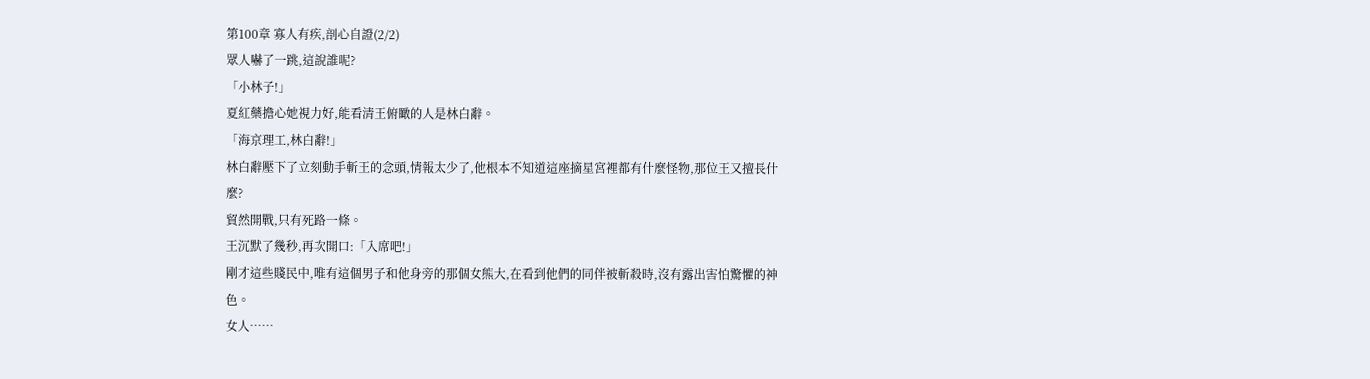第100章 寡人有疾,剖心自證(2/2)
眾人嚇了一跳,這說誰呢?
「小林子!」
夏紅藥擔心她視力好,能看清王俯瞰的人是林白辭。
「海京理工,林白辭!」
林白辭壓下了立刻動手斬王的念頭,情報太少了,他根本不知道這座摘星宮裡都有什麼怪物,那位王又擅長什麼?
貿然開戰,只有死路一條。
王沉默了幾秒,再次開口:「入席吧!」
剛才這些賤民中,唯有這個男子和他身旁的那個女熊大,在看到他們的同伴被斬殺時,沒有露出害怕驚懼的神色。
女人……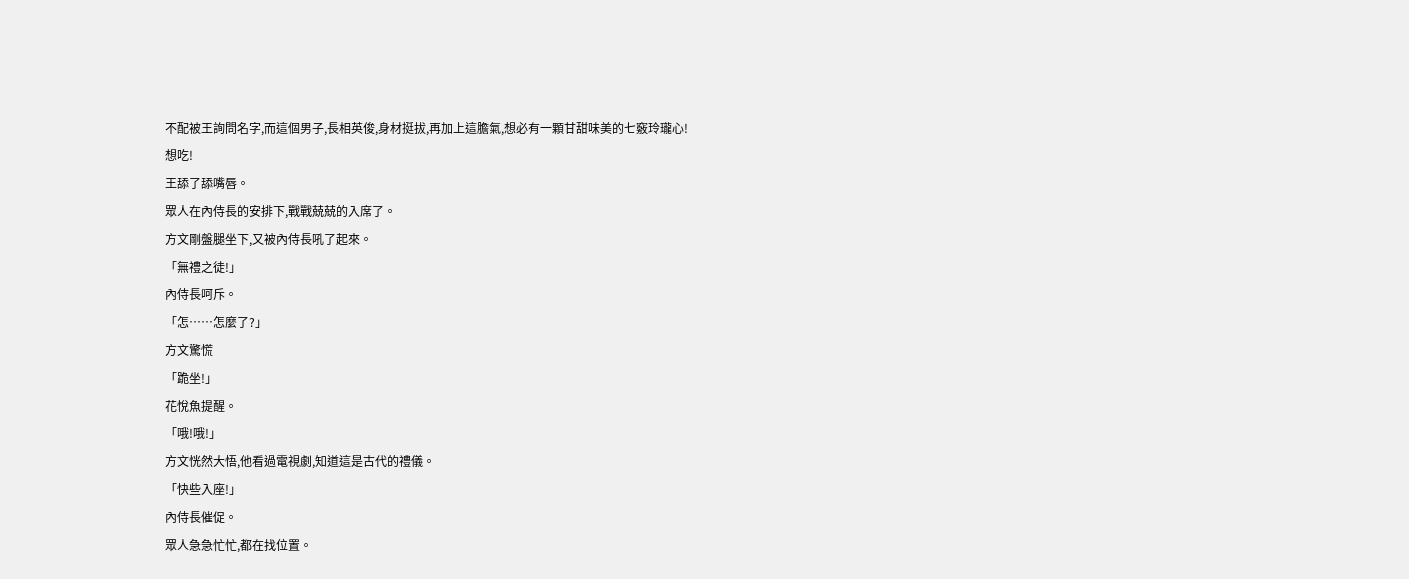不配被王詢問名字,而這個男子,長相英俊,身材挺拔,再加上這膽氣,想必有一顆甘甜味美的七竅玲瓏心!
想吃!
王舔了舔嘴唇。
眾人在內侍長的安排下,戰戰兢兢的入席了。
方文剛盤腿坐下,又被內侍長吼了起來。
「無禮之徒!」
內侍長呵斥。
「怎……怎麼了?」
方文驚慌
「跪坐!」
花悅魚提醒。
「哦!哦!」
方文恍然大悟,他看過電視劇,知道這是古代的禮儀。
「快些入座!」
內侍長催促。
眾人急急忙忙,都在找位置。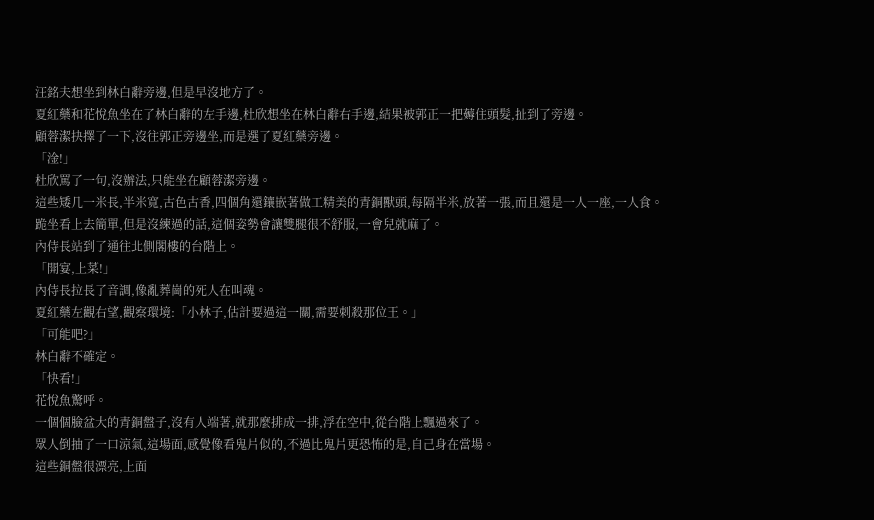汪銘夫想坐到林白辭旁邊,但是早沒地方了。
夏紅藥和花悅魚坐在了林白辭的左手邊,杜欣想坐在林白辭右手邊,結果被郭正一把薅住頭髮,扯到了旁邊。
顧蓉潔抉擇了一下,沒往郭正旁邊坐,而是選了夏紅藥旁邊。
「淦!」
杜欣罵了一句,沒辦法,只能坐在顧蓉潔旁邊。
這些矮几一米長,半米寬,古色古香,四個角還鑲嵌著做工精美的青銅獸頭,每隔半米,放著一張,而且還是一人一座,一人食。
跪坐看上去簡單,但是沒練過的話,這個姿勢會讓雙腿很不舒服,一會兒就麻了。
內侍長站到了通往北側閣樓的台階上。
「開宴,上菜!」
內侍長拉長了音調,像亂葬崗的死人在叫魂。
夏紅藥左觀右望,觀察環境:「小林子,估計要過這一關,需要刺殺那位王。」
「可能吧?」
林白辭不確定。
「快看!」
花悅魚驚呼。
一個個臉盆大的青銅盤子,沒有人端著,就那麼排成一排,浮在空中,從台階上飄過來了。
眾人倒抽了一口涼氣,這場面,感覺像看鬼片似的,不過比鬼片更恐怖的是,自己身在當場。
這些銅盤很漂亮,上面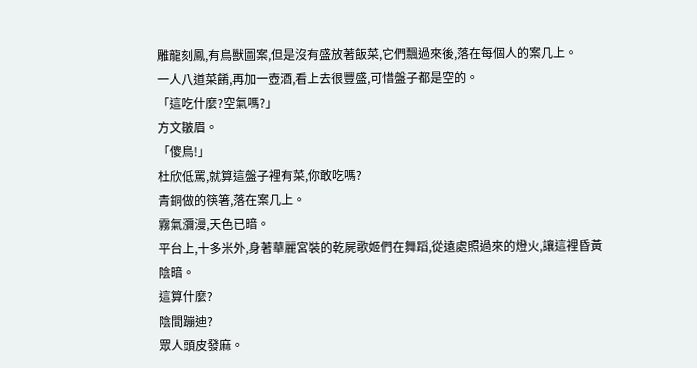雕龍刻鳳,有鳥獸圖案,但是沒有盛放著飯菜,它們飄過來後,落在每個人的案几上。
一人八道菜餚,再加一壺酒,看上去很豐盛,可惜盤子都是空的。
「這吃什麼?空氣嗎?」
方文皺眉。
「傻鳥!」
杜欣低罵,就算這盤子裡有菜,你敢吃嗎?
青銅做的筷箸,落在案几上。
霧氣瀰漫,天色已暗。
平台上,十多米外,身著華麗宮裝的乾屍歌姬們在舞蹈,從遠處照過來的燈火,讓這裡昏黃陰暗。
這算什麼?
陰間蹦迪?
眾人頭皮發麻。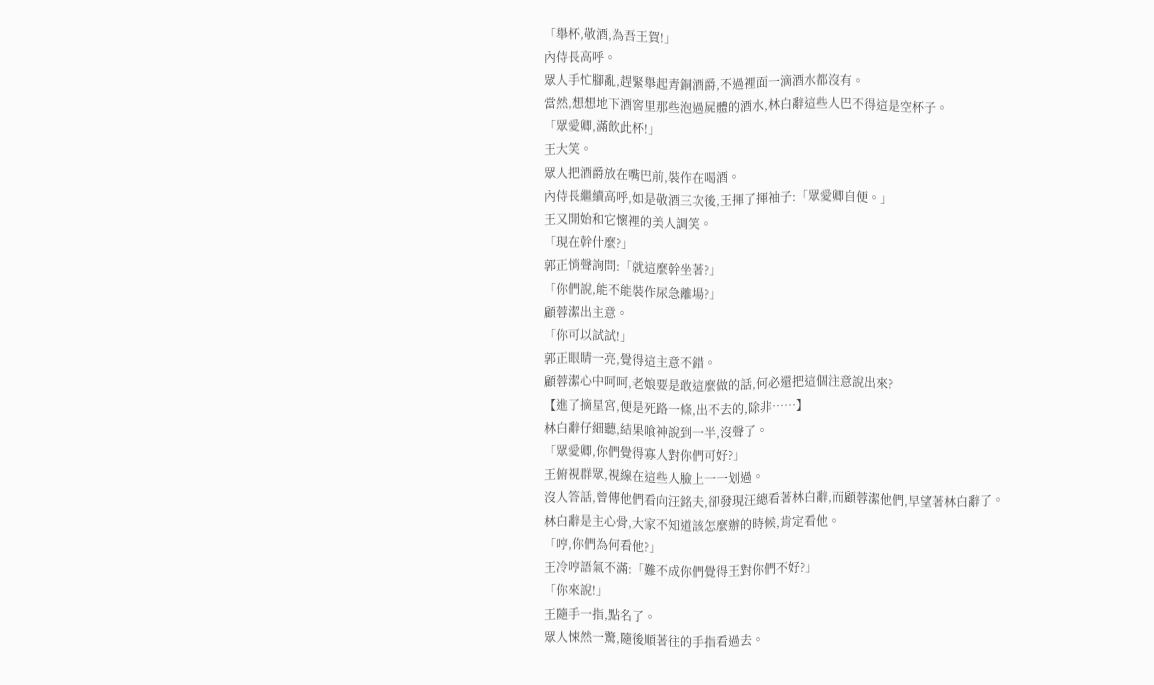「舉杯,敬酒,為吾王賀!」
內侍長高呼。
眾人手忙腳亂,趕緊舉起青銅酒爵,不過裡面一滴酒水都沒有。
當然,想想地下酒窖里那些泡過屍體的酒水,林白辭這些人巴不得這是空杯子。
「眾愛卿,滿飲此杯!」
王大笑。
眾人把酒爵放在嘴巴前,裝作在喝酒。
內侍長繼續高呼,如是敬酒三次後,王揮了揮袖子:「眾愛卿自便。」
王又開始和它懷裡的美人調笑。
「現在幹什麼?」
郭正悄聲詢問:「就這麼幹坐著?」
「你們說,能不能裝作尿急離場?」
顧蓉潔出主意。
「你可以試試!」
郭正眼睛一亮,覺得這主意不錯。
顧蓉潔心中呵呵,老娘要是敢這麼做的話,何必還把這個注意說出來?
【進了摘星宮,便是死路一條,出不去的,除非……】
林白辭仔細聽,結果喰神說到一半,沒聲了。
「眾愛卿,你們覺得寡人對你們可好?」
王俯視群眾,視線在這些人臉上一一划過。
沒人答話,曾傳他們看向汪銘夫,卻發現汪總看著林白辭,而顧蓉潔他們,早望著林白辭了。
林白辭是主心骨,大家不知道該怎麼辦的時候,肯定看他。
「哼,你們為何看他?」
王冷哼語氣不滿:「難不成你們覺得王對你們不好?」
「你來說!」
王隨手一指,點名了。
眾人悚然一驚,隨後順著往的手指看過去。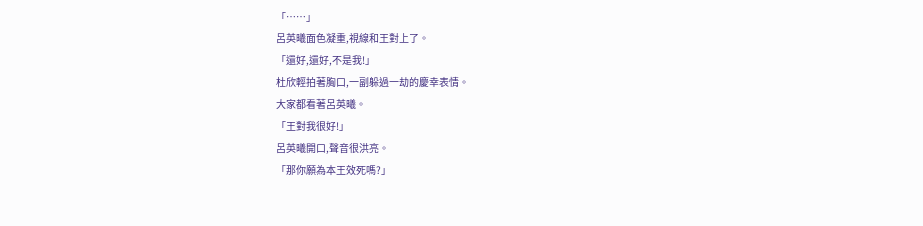「……」
呂英曦面色凝重,視線和王對上了。
「還好,還好,不是我!」
杜欣輕拍著胸口,一副躲過一劫的慶幸表情。
大家都看著呂英曦。
「王對我很好!」
呂英曦開口,聲音很洪亮。
「那你願為本王效死嗎?」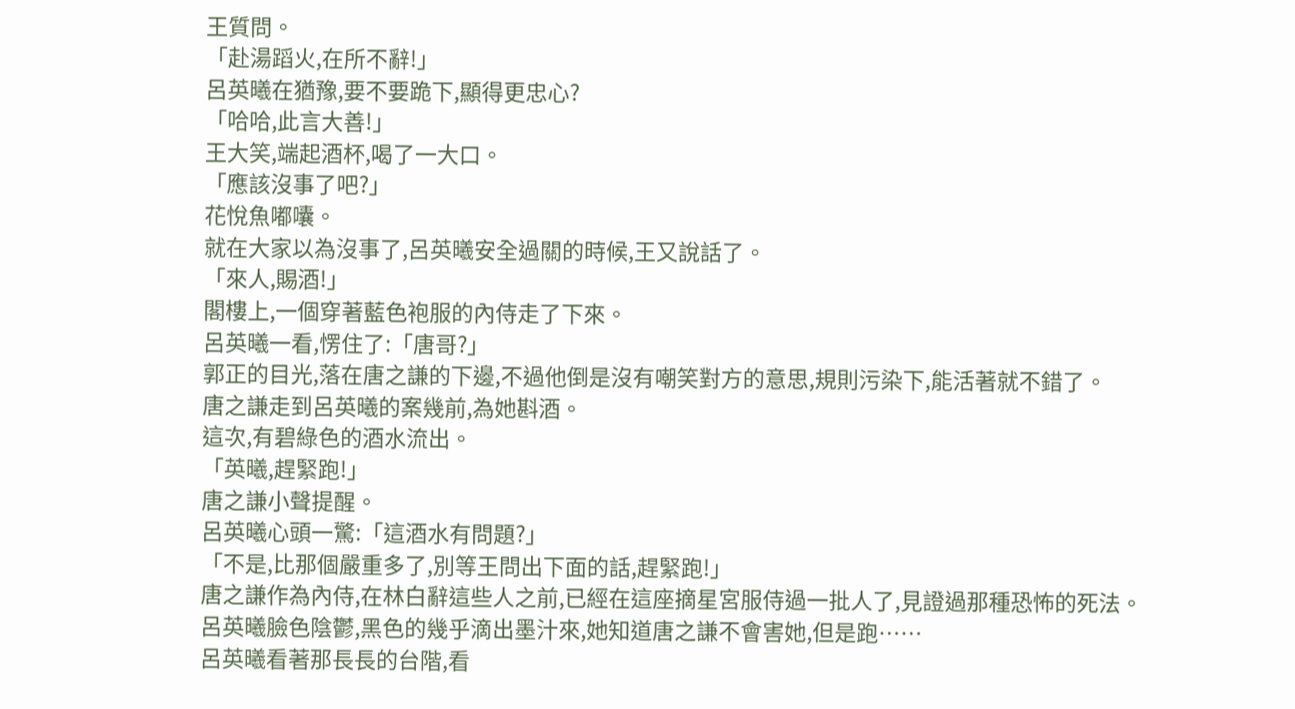王質問。
「赴湯蹈火,在所不辭!」
呂英曦在猶豫,要不要跪下,顯得更忠心?
「哈哈,此言大善!」
王大笑,端起酒杯,喝了一大口。
「應該沒事了吧?」
花悅魚嘟囔。
就在大家以為沒事了,呂英曦安全過關的時候,王又說話了。
「來人,賜酒!」
閣樓上,一個穿著藍色袍服的內侍走了下來。
呂英曦一看,愣住了:「唐哥?」
郭正的目光,落在唐之謙的下邊,不過他倒是沒有嘲笑對方的意思,規則污染下,能活著就不錯了。
唐之謙走到呂英曦的案幾前,為她斟酒。
這次,有碧綠色的酒水流出。
「英曦,趕緊跑!」
唐之謙小聲提醒。
呂英曦心頭一驚:「這酒水有問題?」
「不是,比那個嚴重多了,別等王問出下面的話,趕緊跑!」
唐之謙作為內侍,在林白辭這些人之前,已經在這座摘星宮服侍過一批人了,見證過那種恐怖的死法。
呂英曦臉色陰鬱,黑色的幾乎滴出墨汁來,她知道唐之謙不會害她,但是跑……
呂英曦看著那長長的台階,看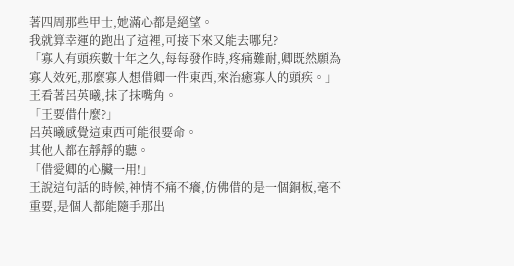著四周那些甲士,她滿心都是絕望。
我就算幸運的跑出了這裡,可接下來又能去哪兒?
「寡人有頭疾數十年之久,每每發作時,疼痛難耐,卿既然願為寡人效死,那麼寡人想借卿一件東西,來治癒寡人的頭疾。」
王看著呂英曦,抹了抹嘴角。
「王要借什麼?」
呂英曦感覺這東西可能很要命。
其他人都在靜靜的聽。
「借愛卿的心臟一用!」
王說這句話的時候,神情不痛不癢,仿佛借的是一個銅板,毫不重要,是個人都能隨手那出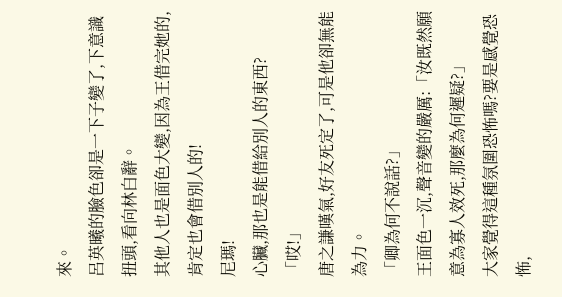來。
呂英曦的臉色卻是一下子變了,下意識扭頭,看向林白辭。
其他人也是面色大變,因為王借完她的,肯定也會借別人的!
尼瑪!
心臟,那也是能借給別人的東西?
「哎!」
唐之謙嘆氣,好友死定了,可是他卻無能為力。
「卿為何不說話?」
王面色一沉,聲音變的嚴厲:「汝既然願意為寡人效死,那麼為何遲疑?」
大家覺得這種氛圍恐怖嗎?要是感覺恐怖,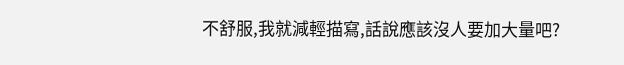不舒服,我就減輕描寫,話說應該沒人要加大量吧?